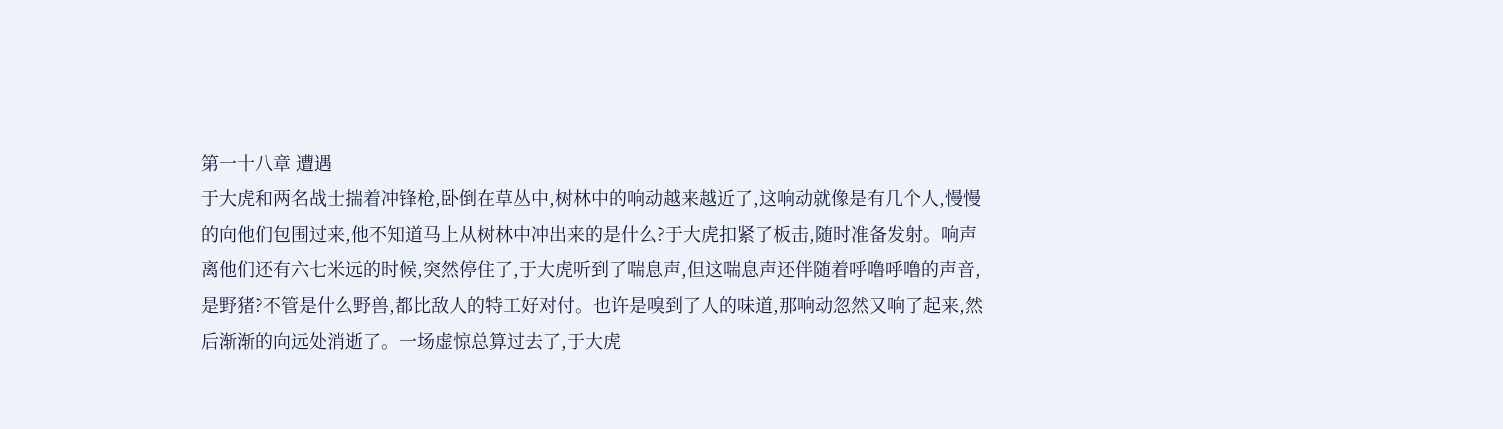第一十八章 遭遇
于大虎和两名战士揣着冲锋枪,卧倒在草丛中,树林中的响动越来越近了,这响动就像是有几个人,慢慢的向他们包围过来,他不知道马上从树林中冲出来的是什么?于大虎扣紧了板击,随时准备发射。响声离他们还有六七米远的时候,突然停住了,于大虎听到了喘息声,但这喘息声还伴随着呼噜呼噜的声音,是野猪?不管是什么野兽,都比敌人的特工好对付。也许是嗅到了人的味道,那响动忽然又响了起来,然后渐渐的向远处消逝了。一场虚惊总算过去了,于大虎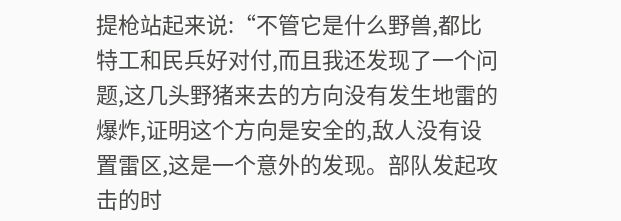提枪站起来说:“不管它是什么野兽,都比特工和民兵好对付,而且我还发现了一个问题,这几头野猪来去的方向没有发生地雷的爆炸,证明这个方向是安全的,敌人没有设置雷区,这是一个意外的发现。部队发起攻击的时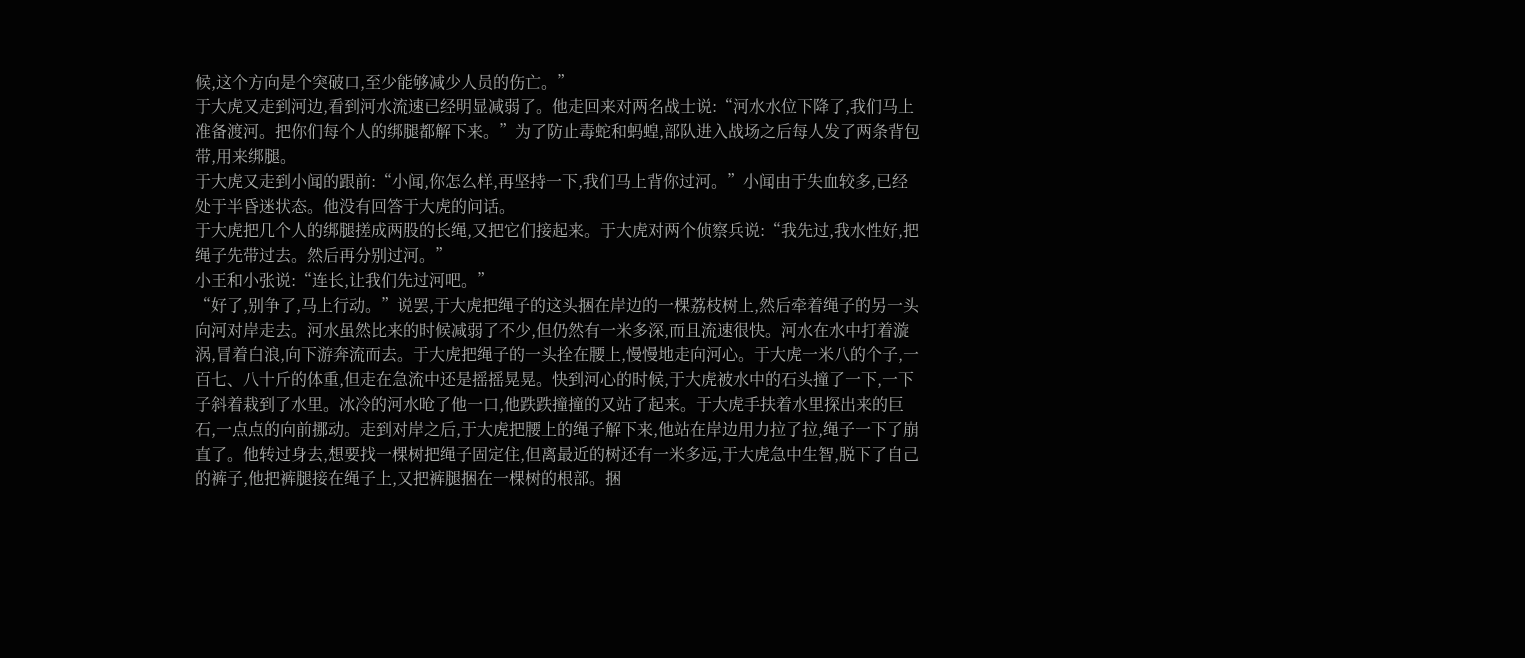候,这个方向是个突破口,至少能够减少人员的伤亡。”
于大虎又走到河边,看到河水流速已经明显减弱了。他走回来对两名战士说:“河水水位下降了,我们马上准备渡河。把你们每个人的绑腿都解下来。”为了防止毒蛇和蚂蝗,部队进入战场之后每人发了两条背包带,用来绑腿。
于大虎又走到小闻的跟前:“小闻,你怎么样,再坚持一下,我们马上背你过河。”小闻由于失血较多,已经处于半昏迷状态。他没有回答于大虎的问话。
于大虎把几个人的绑腿搓成两股的长绳,又把它们接起来。于大虎对两个侦察兵说:“我先过,我水性好,把绳子先带过去。然后再分别过河。”
小王和小张说:“连长,让我们先过河吧。”
“好了,别争了,马上行动。”说罢,于大虎把绳子的这头捆在岸边的一棵荔枝树上,然后牵着绳子的另一头向河对岸走去。河水虽然比来的时候减弱了不少,但仍然有一米多深,而且流速很快。河水在水中打着漩涡,冒着白浪,向下游奔流而去。于大虎把绳子的一头拴在腰上,慢慢地走向河心。于大虎一米八的个子,一百七、八十斤的体重,但走在急流中还是摇摇晃晃。快到河心的时候,于大虎被水中的石头撞了一下,一下子斜着栽到了水里。冰冷的河水呛了他一口,他跌跌撞撞的又站了起来。于大虎手扶着水里探出来的巨石,一点点的向前挪动。走到对岸之后,于大虎把腰上的绳子解下来,他站在岸边用力拉了拉,绳子一下了崩直了。他转过身去,想要找一棵树把绳子固定住,但离最近的树还有一米多远,于大虎急中生智,脱下了自己的裤子,他把裤腿接在绳子上,又把裤腿捆在一棵树的根部。捆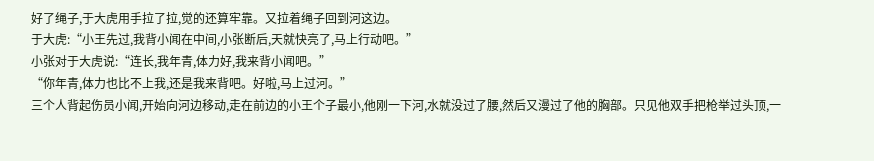好了绳子,于大虎用手拉了拉,觉的还算牢靠。又拉着绳子回到河这边。
于大虎:“小王先过,我背小闻在中间,小张断后,天就快亮了,马上行动吧。”
小张对于大虎说:“连长,我年青,体力好,我来背小闻吧。”
“你年青,体力也比不上我,还是我来背吧。好啦,马上过河。”
三个人背起伤员小闻,开始向河边移动,走在前边的小王个子最小,他刚一下河,水就没过了腰,然后又漫过了他的胸部。只见他双手把枪举过头顶,一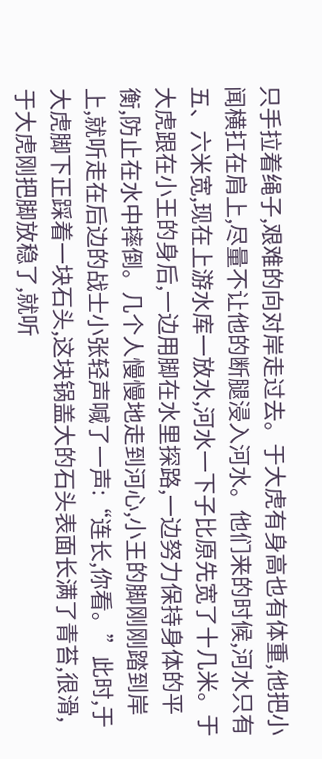只手拉着绳子,艰难的向对岸走过去。于大虎有身高也有体重,他把小闻横扛在肩上,尽量不让他的断腿浸入河水。他们来的时候,河水只有五、六米宽,现在上游水库一放水,河水一下子比原先宽了十几米。于大虎跟在小王的身后,一边用脚在水里探路,一边努力保持身体的平衡,防止在水中摔倒。几个人慢慢地走到河心,小王的脚刚刚踏到岸上,就听走在后边的战士小张轻声喊了一声:“连长,你看。”此时,于大虎脚下正踩着一块石头,这块锅盖大的石头表面长满了青苔,很滑,于大虎刚把脚放稳了,就听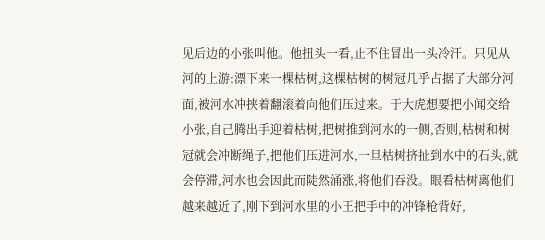见后边的小张叫他。他扭头一看,止不住冒出一头冷汗。只见从河的上游:漂下来一棵枯树,这棵枯树的树冠几乎占据了大部分河面,被河水冲挟着翻滚着向他们压过来。于大虎想要把小闻交给小张,自己腾出手迎着枯树,把树推到河水的一侧,否则,枯树和树冠就会冲断绳子,把他们压进河水,一旦枯树挤扯到水中的石头,就会停滞,河水也会因此而陡然涌涨,将他们吞没。眼看枯树离他们越来越近了,刚下到河水里的小王把手中的冲锋枪背好,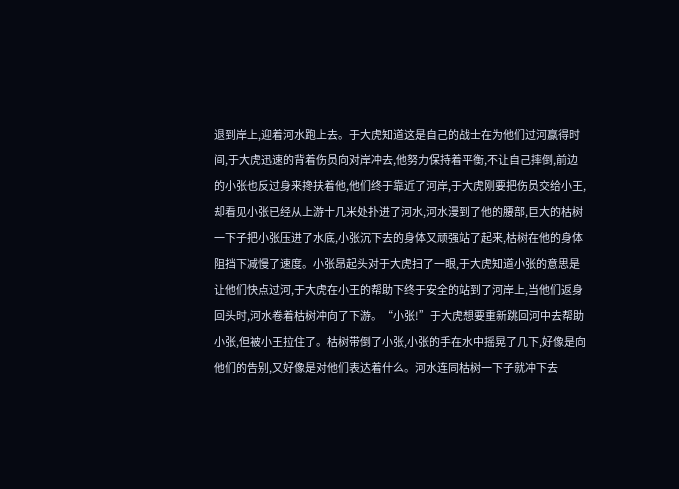退到岸上,迎着河水跑上去。于大虎知道这是自己的战士在为他们过河赢得时间,于大虎迅速的背着伤员向对岸冲去,他努力保持着平衡,不让自己摔倒,前边的小张也反过身来搀扶着他,他们终于靠近了河岸,于大虎刚要把伤员交给小王,却看见小张已经从上游十几米处扑进了河水,河水漫到了他的腰部,巨大的枯树一下子把小张压进了水底,小张沉下去的身体又顽强站了起来,枯树在他的身体阻挡下减慢了速度。小张昂起头对于大虎扫了一眼,于大虎知道小张的意思是让他们快点过河,于大虎在小王的帮助下终于安全的站到了河岸上,当他们返身回头时,河水卷着枯树冲向了下游。“小张!”于大虎想要重新跳回河中去帮助小张,但被小王拉住了。枯树带倒了小张,小张的手在水中摇晃了几下,好像是向他们的告别,又好像是对他们表达着什么。河水连同枯树一下子就冲下去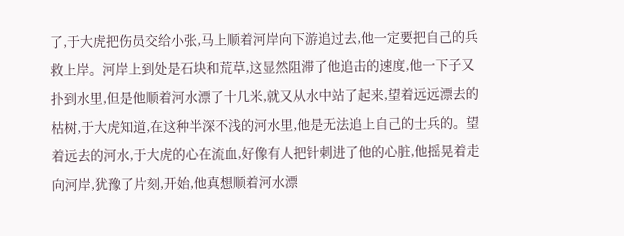了,于大虎把伤员交给小张,马上顺着河岸向下游追过去,他一定要把自己的兵救上岸。河岸上到处是石块和荒草,这显然阻滞了他追击的速度,他一下子又扑到水里,但是他顺着河水漂了十几米,就又从水中站了起来,望着远远漂去的枯树,于大虎知道,在这种半深不浅的河水里,他是无法追上自己的士兵的。望着远去的河水,于大虎的心在流血,好像有人把针刺进了他的心脏,他摇晃着走向河岸,犹豫了片刻,开始,他真想顺着河水漂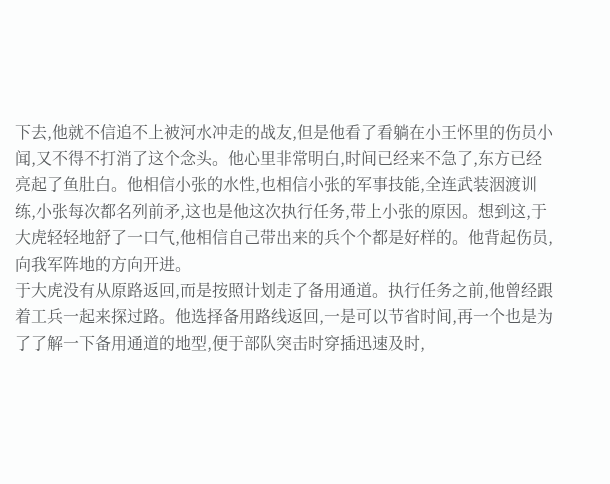下去,他就不信追不上被河水冲走的战友,但是他看了看躺在小王怀里的伤员小闻,又不得不打消了这个念头。他心里非常明白,时间已经来不急了,东方已经亮起了鱼肚白。他相信小张的水性,也相信小张的军事技能,全连武装洇渡训练,小张每次都名列前矛,这也是他这次执行任务,带上小张的原因。想到这,于大虎轻轻地舒了一口气,他相信自己带出来的兵个个都是好样的。他背起伤员,向我军阵地的方向开进。
于大虎没有从原路返回,而是按照计划走了备用通道。执行任务之前,他曾经跟着工兵一起来探过路。他选择备用路线返回,一是可以节省时间,再一个也是为了了解一下备用通道的地型,便于部队突击时穿插迅速及时,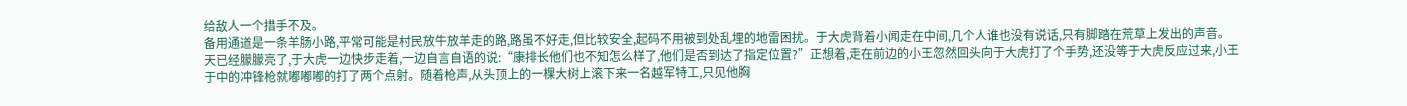给敌人一个措手不及。
备用通道是一条羊肠小路,平常可能是村民放牛放羊走的路,路虽不好走,但比较安全,起码不用被到处乱埋的地雷困扰。于大虎背着小闻走在中间,几个人谁也没有说话,只有脚踏在荒草上发出的声音。
天已经朦朦亮了,于大虎一边快步走着,一边自言自语的说:“康排长他们也不知怎么样了,他们是否到达了指定位置?”正想着,走在前边的小王忽然回头向于大虎打了个手势,还没等于大虎反应过来,小王于中的冲锋枪就嘟嘟嘟的打了两个点射。随着枪声,从头顶上的一棵大树上滚下来一名越军特工,只见他胸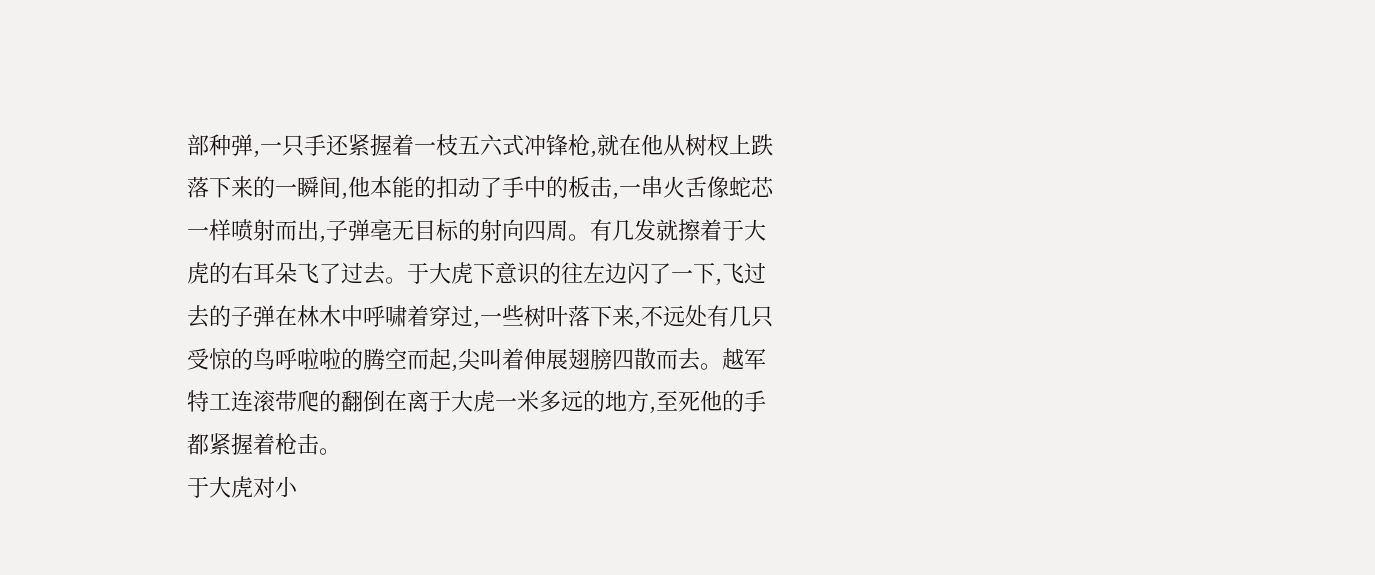部种弹,一只手还紧握着一枝五六式冲锋枪,就在他从树杈上跌落下来的一瞬间,他本能的扣动了手中的板击,一串火舌像蛇芯一样喷射而出,子弹亳无目标的射向四周。有几发就擦着于大虎的右耳朵飞了过去。于大虎下意识的往左边闪了一下,飞过去的子弹在林木中呼啸着穿过,一些树叶落下来,不远处有几只受惊的鸟呼啦啦的腾空而起,尖叫着伸展翅膀四散而去。越军特工连滚带爬的翻倒在离于大虎一米多远的地方,至死他的手都紧握着枪击。
于大虎对小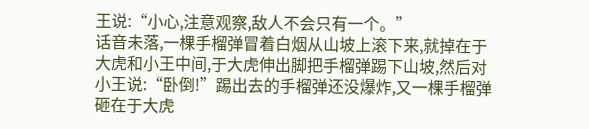王说:“小心,注意观察,敌人不会只有一个。”
话音未落,一棵手榴弹冒着白烟从山坡上滚下来,就掉在于大虎和小王中间,于大虎伸出脚把手榴弹踢下山坡,然后对小王说:“卧倒!”踢出去的手榴弹还没爆炸,又一棵手榴弹砸在于大虎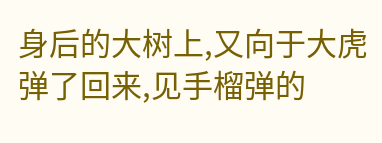身后的大树上,又向于大虎弹了回来,见手榴弹的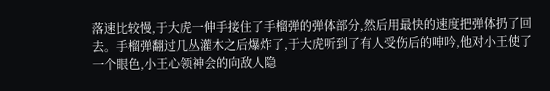落速比较慢,于大虎一伸手接住了手榴弹的弹体部分,然后用最快的速度把弹体扔了回去。手榴弹翻过几丛灌木之后爆炸了,于大虎听到了有人受伤后的呻吟,他对小王使了一个眼色,小王心领神会的向敌人隐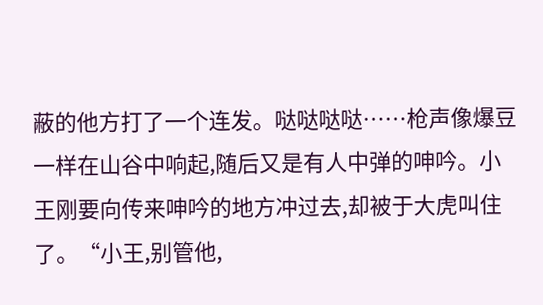蔽的他方打了一个连发。哒哒哒哒……枪声像爆豆一样在山谷中响起,随后又是有人中弹的呻吟。小王刚要向传来呻吟的地方冲过去,却被于大虎叫住了。“小王,别管他,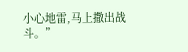小心地雷,马上撒出战斗。”